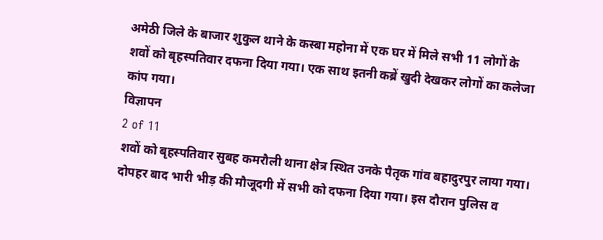अमेठी जिले के बाजार शुकुल थाने के कस्बा महोना में एक घर में मिले सभी 11 लोगों के शवों को बृहस्पतिवार दफना दिया गया। एक साथ इतनी कब्रें खुदी देखकर लोगों का कलेजा कांप गया।
विज्ञापन
2 of 11
शवों को बृहस्पतिवार सुबह कमरौली थाना क्षेत्र स्थित उनके पैतृक गांव बहादुरपुर लाया गया। दोपहर बाद भारी भीड़ की मौजूदगी में सभी को दफना दिया गया। इस दौरान पुलिस व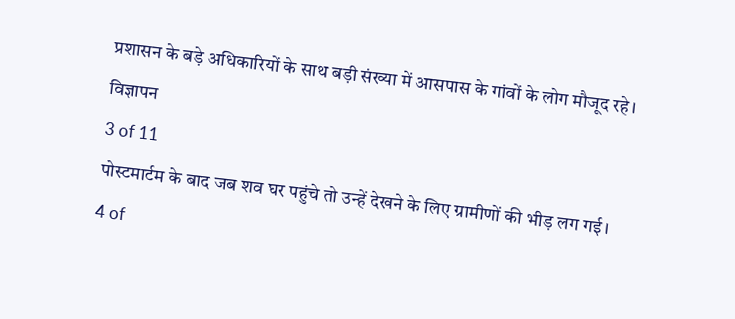प्रशासन के बड़े अधिकारियों के साथ बड़ी संख्या में आसपास के गांवों के लोग मौजूद रहे।
विज्ञापन
3 of 11
पोस्टमार्टम के बाद जब शव घर पहुंचे तो उन्हें देखने के लिए ग्रामीणों की भीड़ लग गई।
4 of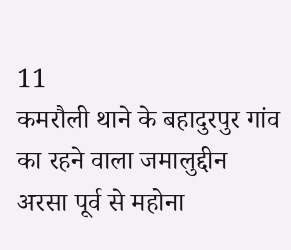11
कमरौली थाने के बहादुरपुर गांव का रहने वाला जमालुद्दीन अरसा पूर्व से महोना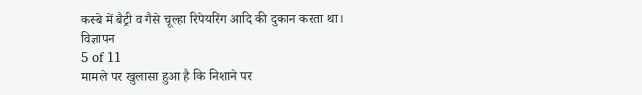कस्बे में बैट्री व गैसे चूल्हा रिपेयरिंग आदि की दुकान करता था।
विज्ञापन
5 of 11
मामले पर खुलासा हुआ है कि निशाने पर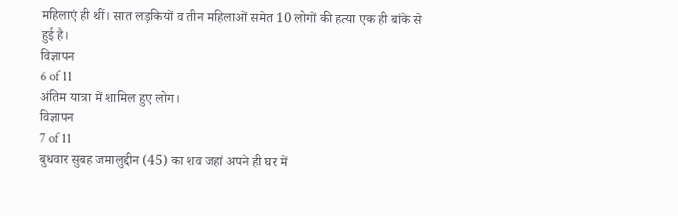महिलाएं ही थीं। सात लड़कियों व तीन महिलाओं समेत 10 लोगों की हत्या एक ही बांके से हुई है।
विज्ञापन
6 of 11
अंतिम यात्रा में शामिल हुए लोग।
विज्ञापन
7 of 11
बुधवार सुबह जमालुद्दीन (45) का शव जहां अपने ही घर में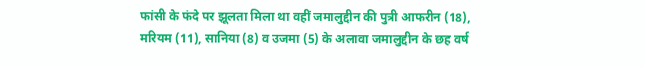फांसी के फंदे पर झूलता मिला था वहीं जमालुद्दीन की पुत्री आफरीन (18), मरियम (11), सानिया (8) व उजमा (5) के अलावा जमालुद्दीन के छह वर्ष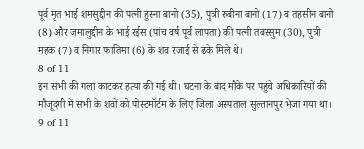पूर्व मृत भाई शमसुद्दीन की पत्नी हुस्ना बानो (35), पुत्री रुबीना बानो (17) व तहसीन बानो (8) और जमालुद्दीन के भाई रईस (पांच वर्ष पूर्व लापता) की पत्नी तबस्सुम (30), पुत्री महक (7) व निगार फातिमा (6) के शव रजाई से ढके मिले थे।
8 of 11
इन सभी की गला काटकर हत्या की गई थी। घटना के बाद मौके पर पहुंचे अधिकारियों की मौजूदगी में सभी के शवों को पोस्टमॉर्टम के लिए जिला अस्पताल सुल्तानपुर भेजा गया था।
9 of 11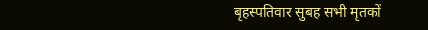बृहस्पतिवार सुबह सभी मृतकों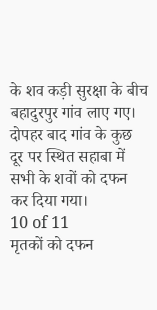के शव कड़ी सुरक्षा के बीच बहादुरपुर गांव लाए गए। दोपहर बाद गांव के कुछ दूर पर स्थित सहाबा में सभी के शवों को दफन कर दिया गया।
10 of 11
मृतकों को दफन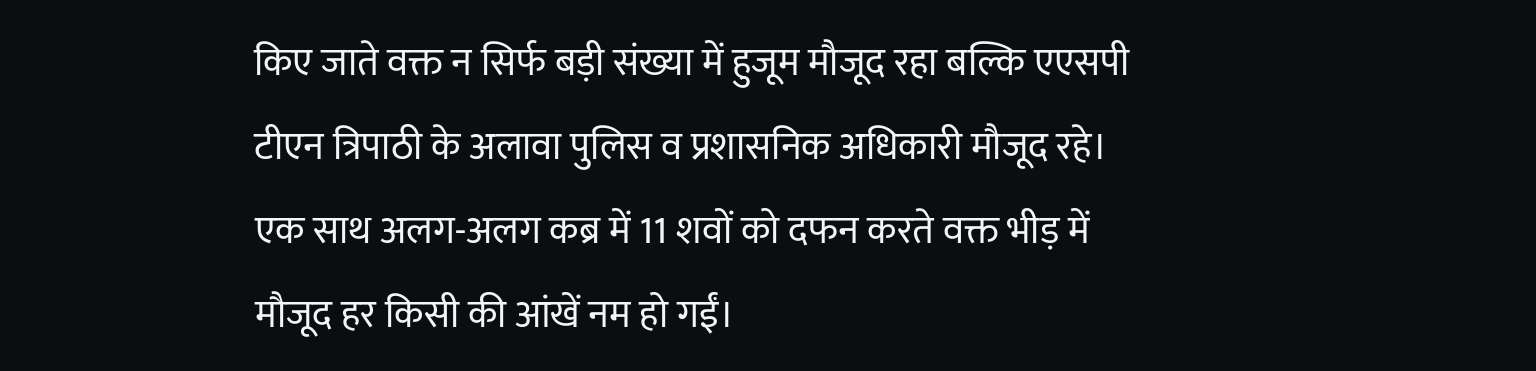किए जाते वक्त न सिर्फ बड़ी संख्या में हुजूम मौजूद रहा बल्कि एएसपी टीएन त्रिपाठी के अलावा पुलिस व प्रशासनिक अधिकारी मौजूद रहे। एक साथ अलग-अलग कब्र में 11 शवों को दफन करते वक्त भीड़ में मौजूद हर किसी की आंखें नम हो गईं।